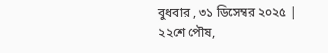বুধবার , ৩১ ডিসেম্বর ২০২৫ | ২২শে পৌষ,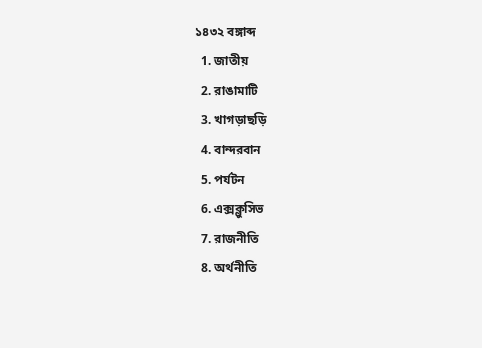১৪৩২ বঙ্গাব্দ
  1. জাতীয়
  2. রাঙামাটি
  3. খাগড়াছড়ি
  4. বান্দরবান
  5. পর্যটন
  6. এক্সক্লুসিভ
  7. রাজনীতি
  8. অর্থনীতি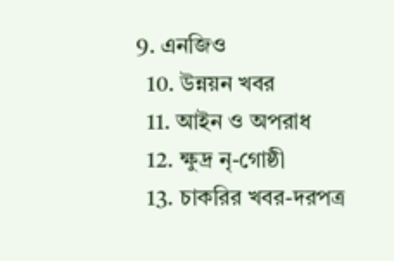9. এনজিও
  10. উন্নয়ন খবর
  11. আইন ও অপরাধ
  12. ক্ষুদ্র নৃ-গোষ্ঠী
  13. চাকরির খবর-দরপত্র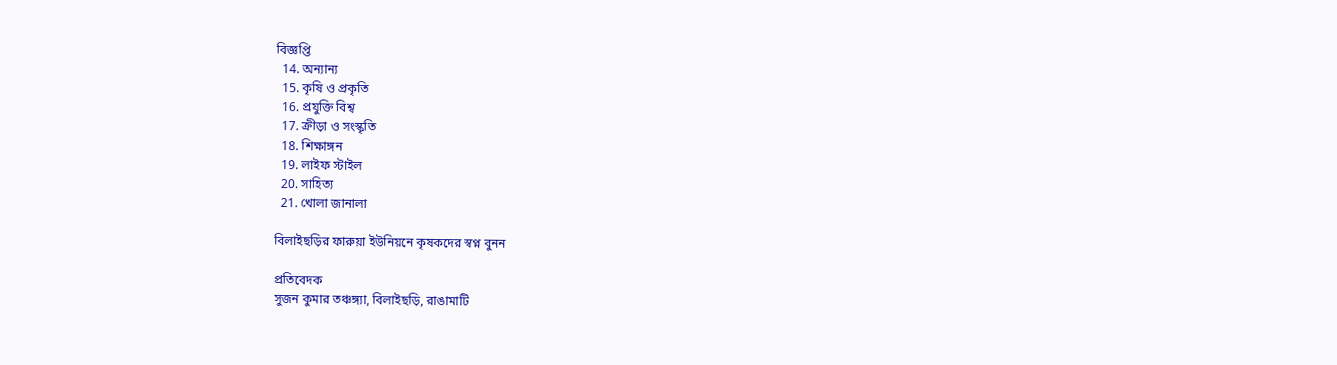বিজ্ঞপ্তি
  14. অন্যান্য
  15. কৃষি ও প্রকৃতি
  16. প্রযুক্তি বিশ্ব
  17. ক্রীড়া ও সংস্কৃতি
  18. শিক্ষাঙ্গন
  19. লাইফ স্টাইল
  20. সাহিত্য
  21. খোলা জানালা

বিলাইছড়ির ফারুয়া ইউনিয়নে কৃষকদের স্বপ্ন বুনন

প্রতিবেদক
সুজন কুমার তঞ্চঙ্গ্যা, বিলাইছড়ি, রাঙামাটি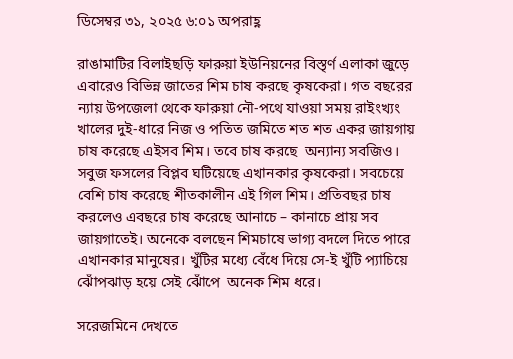ডিসেম্বর ৩১, ২০২৫ ৬:০১ অপরাহ্ণ

রাঙামাটির বিলাইছড়ি ফারুয়া ইউনিয়নের বিস্তৃর্ণ এলাকা জুড়ে এবারেও বিভিন্ন জাতের শিম চাষ করছে কৃষকেরা। গত বছরের ন্যায় উপজেলা থেকে ফারুয়া নৌ-পথে যাওয়া সময় রাইংখ্যং খালের দুই-ধারে নিজ ও পতিত জমিতে শত শত একর জায়গায় চাষ করেছে এইসব শিম। তবে চাষ করছে  অন্যান্য সবজিও। সবুজ ফসলের বিপ্লব ঘটিয়েছে এখানকার কৃষকেরা। সবচেয়ে বেশি চাষ করেছে শীতকালীন এই গিল শিম। প্রতিবছর চাষ  করলেও এবছরে চাষ করেছে আনাচে – কানাচে প্রায় সব জায়গাতেই। অনেকে বলছেন শিমচাষে ভাগ্য বদলে দিতে পারে এখানকার মানুষের। খুঁটির মধ্যে বেঁধে দিয়ে সে-ই খুঁটি প্যাচিয়ে ঝোঁপঝাড় হয়ে সেই ঝোঁপে  অনেক শিম ধরে।

সরেজমিনে দেখতে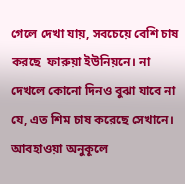গেলে দেখা যায়, সবচেয়ে বেশি চাষ করছে  ফারুয়া ইউনিয়নে। না দেখলে কোনো দিনও বুঝা যাবে না যে, এত শিম চাষ করেছে সেখানে। আবহাওয়া অনুকূলে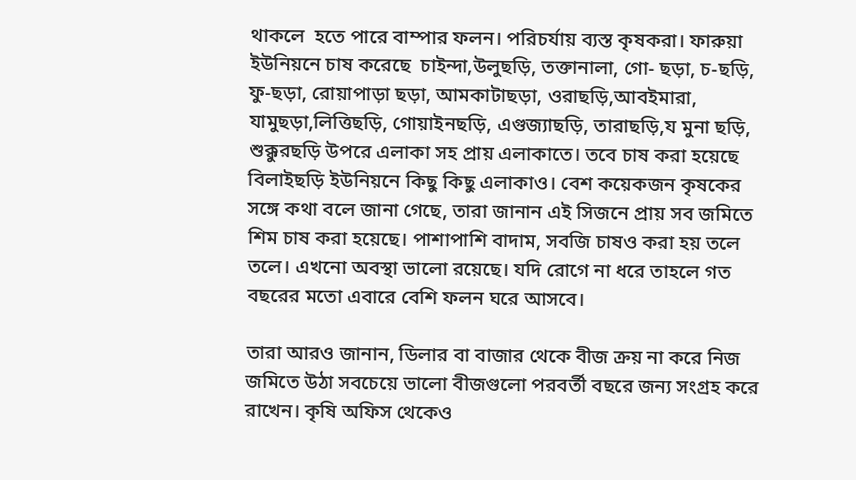থাকলে  হতে পারে বাম্পার ফলন। পরিচর্যায় ব্যস্ত কৃষকরা। ফারুয়া ইউনিয়নে চাষ করেছে  চাইন্দা,উলুছড়ি, তক্তানালা, গো- ছড়া, চ-ছড়ি, ফু-ছড়া, রোয়াপাড়া ছড়া, আমকাটাছড়া, ওরাছড়ি,আবইমারা, যামুছড়া,লিত্তিছড়ি, গোয়াইনছড়ি, এগুজ্যাছড়ি, তারাছড়ি,য মুনা ছড়ি, শুক্কুরছড়ি উপরে এলাকা সহ প্রায় এলাকাতে। তবে চাষ করা হয়েছে বিলাইছড়ি ইউনিয়নে কিছু কিছু এলাকাও। বেশ কয়েকজন কৃষকের সঙ্গে কথা বলে জানা গেছে, তারা জানান এই সিজনে প্রায় সব জমিতে শিম চাষ করা হয়েছে। পাশাপাশি বাদাম, সবজি চাষও করা হয় তলে তলে। এখনো অবস্থা ভালো রয়েছে। যদি রোগে না ধরে তাহলে গত বছরের মতো এবারে বেশি ফলন ঘরে আসবে।

তারা আরও জানান, ডিলার বা বাজার থেকে বীজ ক্রয় না করে নিজ জমিতে উঠা সবচেয়ে ভালো বীজগুলো পরবর্তী বছরে জন্য সংগ্রহ করে রাখেন। কৃষি অফিস থেকেও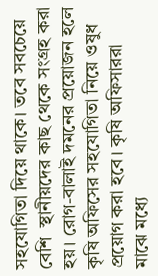সহযোগিতা দিয়ে থাকে। তবে সবচেয়ে বেশি  স্থানীয়দের কাছ থেকে সংগ্রহ করা হয়। রোগ-বালাই দমনের প্রয়োজন হলে কৃষি অফিসের সহযোগিতা নিয়ে ওষুধ প্রয়োগ করা হবে। কৃষি অফিসাররা মাঝে মধ্যে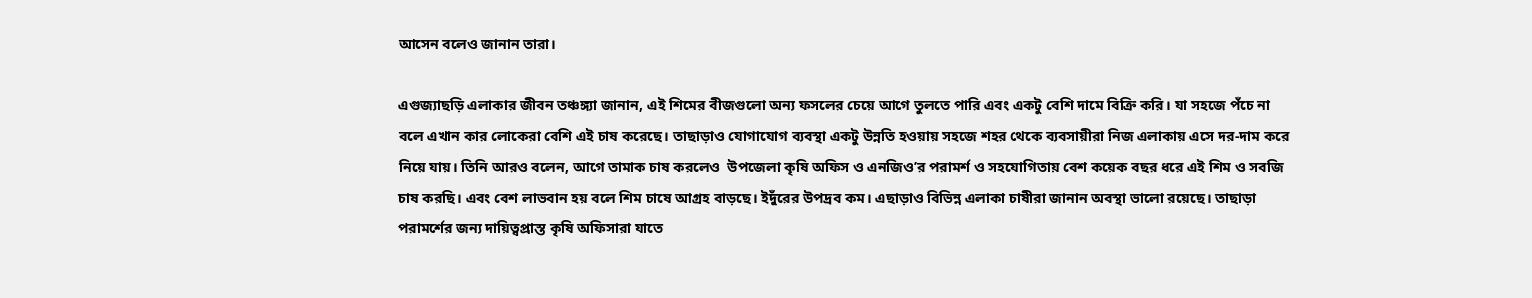আসেন বলেও জানান তারা।

এগুজ্যাছড়ি এলাকার জীবন তঞ্চঙ্গ্যা জানান, এই শিমের বীজগুলো অন্য ফসলের চেয়ে আগে তুলতে পারি এবং একটু বেশি দামে বিক্রি করি। যা সহজে পঁচে না বলে এখান কার লোকেরা বেশি এই চাষ করেছে। তাছাড়াও যোগাযোগ ব্যবস্থা একটু উন্নতি হওয়ায় সহজে শহর থেকে ব্যবসায়ীরা নিজ এলাকায় এসে দর-দাম করে নিয়ে যায়। তিনি আরও বলেন, আগে তামাক চাষ করলেও  উপজেলা কৃষি অফিস ও এনজিও’র পরামর্শ ও সহযোগিতায় বেশ কয়েক বছর ধরে এই শিম ও সবজি  চাষ করছি। এবং বেশ লাভবান হয় বলে শিম চাষে আগ্রহ বাড়ছে। ইদুঁরের উপদ্রব কম। এছাড়াও বিভিন্ন এলাকা চাষীরা জানান অবস্থা ভালো রয়েছে। তাছাড়া পরামর্শের জন্য দায়িত্বপ্রাস্ত কৃষি অফিসারা যাতে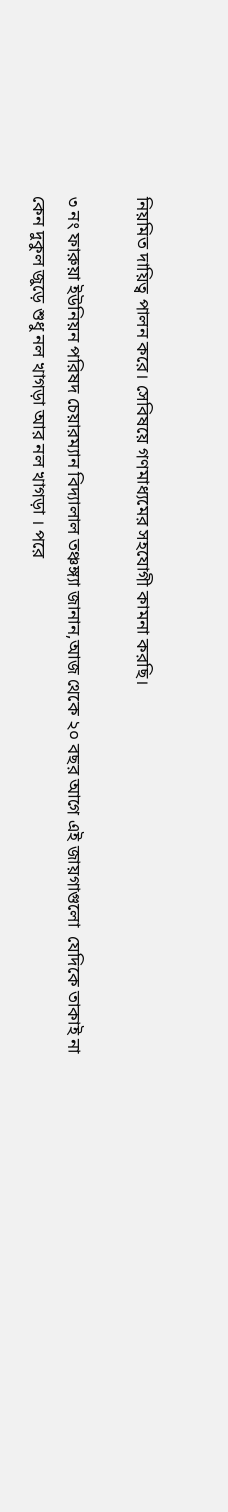নিয়মিত দায়িত্ব পালন করে। সেবিষয়ে গণমাধ্যমের সহযোগী কামনা করছি।

৩ নং ফারুয়া ইউনিয়ন পরিষদ চেয়ারম্যান বিদ্যালাল তঞ্চঙ্গ্যা জানান,আজ থেকে ২০ বছর আগে এই জায়গাগুলো  যেদিকে তাকাই না কেন দুকুল জুড়ে শুধু নল খাগড়া আর নল খাগড়া । পরে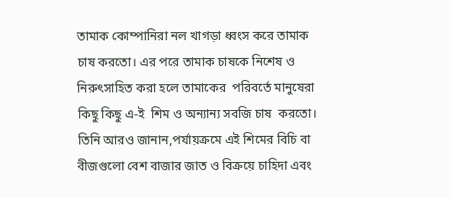তামাক কোম্পানিরা নল খাগড়া ধ্বংস করে তামাক চাষ করতো। এর পরে তামাক চাষকে নিশেষ ও নিরুৎসাহিত করা হলে তামাকের  পরিবর্তে মানুষেরা  কিছু কিছু এ-ই  শিম ও অন্যান্য সবজি চাষ  করতো।  তিনি আরও জানান,পর্যায়ক্রমে এই শিমের বিচি বা বীজগুলো বেশ বাজার জাত ও বিক্রয়ে চাহিদা এবং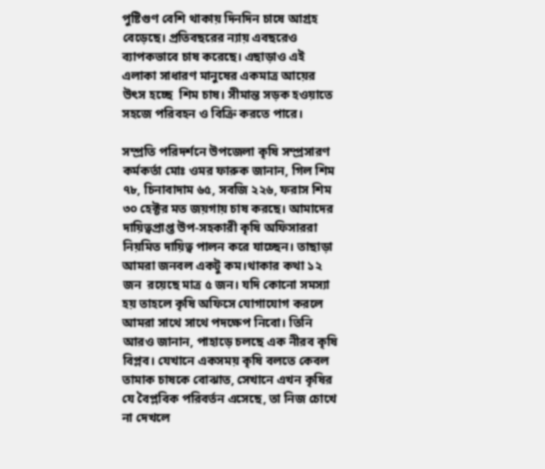পুষ্টিগুণ বেশি থাকায় দিনদিন চাষে আগ্রহ বেড়েছে। প্রতিবছরের ন্যায় এবছরেও ব্যাপকভাবে চাষ করেছে। এছাড়াও এই এলাকা সাধারণ মানুষের একমাত্র আয়ের উৎস হচ্ছে  শিম চাষ। সীমান্ত সড়ক হওয়াতে সহজে পরিবহন ও বিক্রি করতে পারে।

সম্প্রতি পরিদর্শনে উপজেলা কৃষি সম্প্রসারণ কর্মকর্তা মোঃ ওমর ফারুক জানান, গিল শিম ৭৮, চিনাবাদাম ৬৫, সবজি ২২৬, ফরাস শিম ৩০ হেক্টর মত জয়গায় চাষ করছে। আমাদের দায়িত্বপ্রাপ্ত উপ-সহকারী কৃষি অফিসাররা নিয়মিত দায়িত্ব পালন করে যাচ্ছেন। তাছাড়া আমরা জনবল একটু কম।থাকার কথা ১২ জন  রয়েছে মাত্র ৫ জন। যদি কোনো সমস্যা হয় তাহলে কৃষি অফিসে যোগাযোগ করলে আমরা সাথে সাথে পদক্ষেপ নিবো। তিনি আরও জানান, পাহাড়ে চলছে এক নীরব কৃষি বিপ্লব। যেখানে একসময় কৃষি বলতে কেবল তামাক চাষকে বোঝাত, সেখানে এখন কৃষির যে বৈপ্লবিক পরিবর্তন এসেছে, তা নিজ চোখে না দেখলে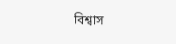বিশ্বাস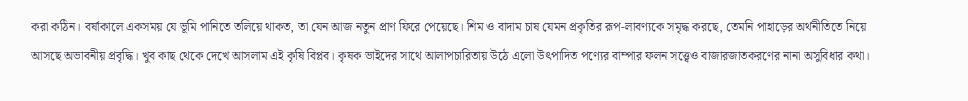করা কঠিন। বর্ষাকালে একসময় যে ভূমি পানিতে তলিয়ে থাকত, তা যেন আজ নতুন প্রাণ ফিরে পেয়েছে। শিম ও বাদাম চাষ যেমন প্রকৃতির রূপ-লাবণ্যকে সমৃদ্ধ করছে, তেমনি পাহাড়ের অর্থনীতিতে নিয়ে আসছে অভাবনীয় প্রবৃদ্ধি। খুব কাছ থেকে দেখে আসলাম এই কৃষি বিপ্লব। কৃষক ভাইদের সাথে আলাপচারিতায় উঠে এলো উৎপাদিত পণ্যের বাম্পার ফলন সত্ত্বেও বাজারজাতকরণের নানা অসুবিধার কথা।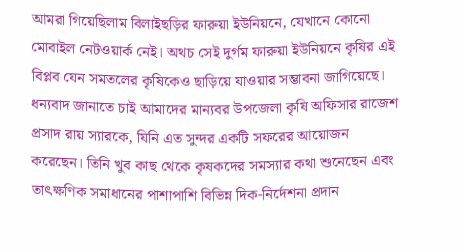আমরা গিয়েছিলাম বিলাইছড়ির ফারুয়া ইউনিয়নে, যেখানে কোনো মোবাইল নেটওয়ার্ক নেই। অথচ সেই দুর্গম ফারুয়া ইউনিয়নে কৃষির এই বিপ্লব যেন সমতলের কৃষিকেও ছাড়িয়ে যাওয়ার সম্ভাবনা জাগিয়েছে। ধন্যবাদ জানাতে চাই আমাদের মান্যবর উপজেলা কৃষি অফিসার রাজেশ প্রসাদ রায় স্যারকে, যিনি এত সুন্দর একটি সফরের আয়োজন করেছেন। তিনি খুব কাছ থেকে কৃষকদের সমস্যার কথা শুনেছেন এবং তাৎক্ষণিক সমাধানের পাশাপাশি বিভিন্ন দিক-নির্দেশনা প্রদান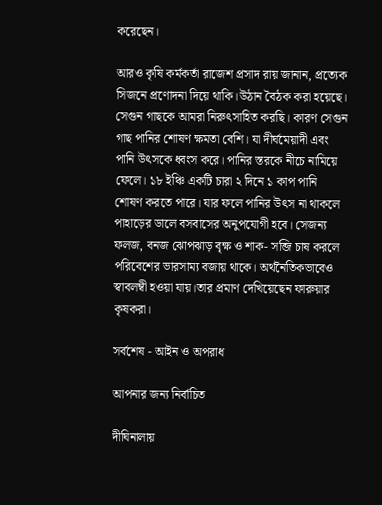করেছেন।

আরও কৃষি কর্মকর্তা রাজেশ প্রসাদ রায় জানান, প্রত্যেক সিজনে প্রণোদনা দিয়ে থাকি।উঠান বৈঠক করা হয়েছে। সেগুন গাছকে আমরা নিরুৎসাহিত করছি। কারণ সেগুন গাছ পানির শোষণ ক্ষমতা বেশি। যা দীর্ঘমেয়াদী এবং পানি উৎসকে ধ্বংস করে। পানির স্তরকে নীচে নামিয়ে ফেলে। ১৮ ইঞ্চি একটি চারা ২ দিনে ১ কাপ পানি শোষণ করতে পারে। যার ফলে পানির উৎস না থাকলে পাহাড়ের ডালে বসবাসের অনুপযোগী হবে। সেজন্য ফলজ, বনজ ঝোপঝাড় বৃক্ষ ও শাক- সব্জি চাষ করলে পরিবেশের ভারসাম্য বজায় থাকে। অর্থনৈতিকভাবেও স্বাবলম্বী হওয়া যায়।তার প্রমাণ দেখিয়েছেন ফারুয়ার কৃষকরা।

সর্বশেষ - আইন ও অপরাধ

আপনার জন্য নির্বাচিত

দীঘিনালায়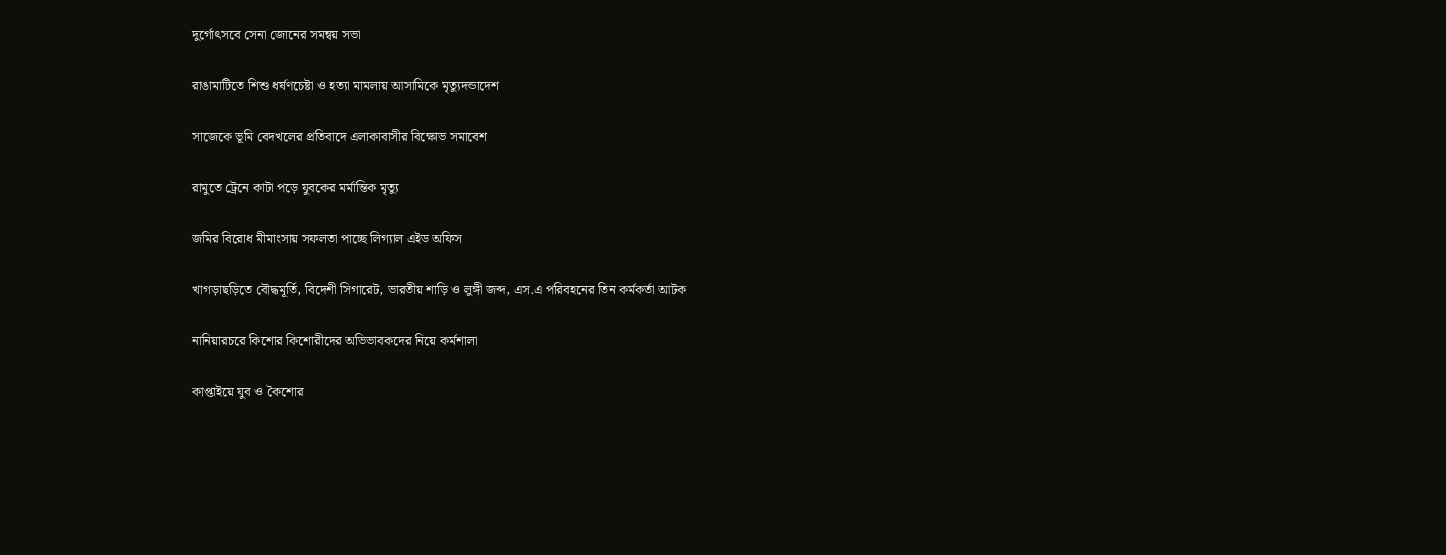দুর্গোৎসবে সেনা জোনের সমন্বয় সভা

রাঙামাটিতে শিশু ধর্ষণচেষ্টা ও হত্যা মামলায় আসামিকে মৃত্যুদন্ডাদেশ

সাজেকে ভূমি বেদখলের প্রতিবাদে এলাকাবাসীর বিক্ষোভ সমাবেশ

রামুতে ট্রেনে কাটা পড়ে যুবকের মর্মান্তিক মৃত্যু

জমির বিরোধ মীমাংসায় সফলতা পাচ্ছে লিগ্যাল এইড অফিস

খাগড়াছড়িতে বৌদ্ধমূর্তি, বিদেশী সিগারেট, ভারতীয় শাড়ি ও লুঙ্গী জব্দ, এস.এ পরিবহনের তিন কর্মকর্তা আটক

নানিয়ারচরে কিশোর কিশোরীদের অভিভাবকদের নিয়ে কর্মশালা

কাপ্তাইয়ে যুব ও কৈশোর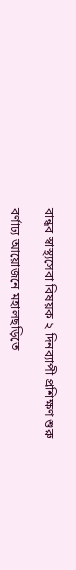বান্ধব স্বাস্থ্যসেবা বিষয়ক ২ দিনব্যাপী প্রশিক্ষণ শুরু

বর্ণাঢ্য আয়োজনে মহালছড়িতে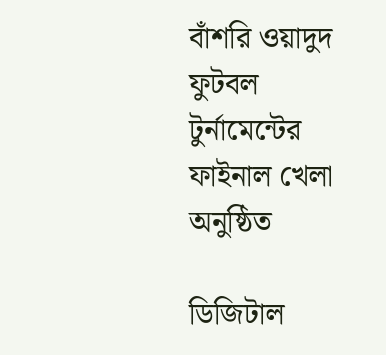বাঁশরি ওয়াদুদ ফুটবল টুর্নামেন্টের ফাইনাল খেলা অনুষ্ঠিত

ডিজিটাল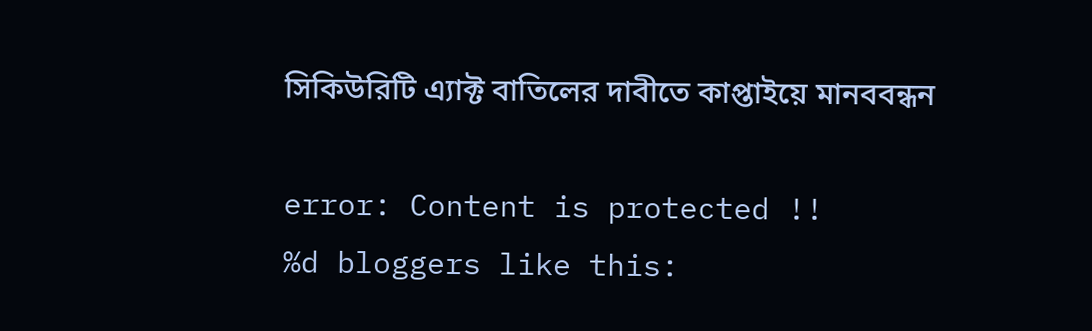সিকিউরিটি এ্যাক্ট বাতিলের দাবীতে কাপ্তাইয়ে মানববন্ধন

error: Content is protected !!
%d bloggers like this: